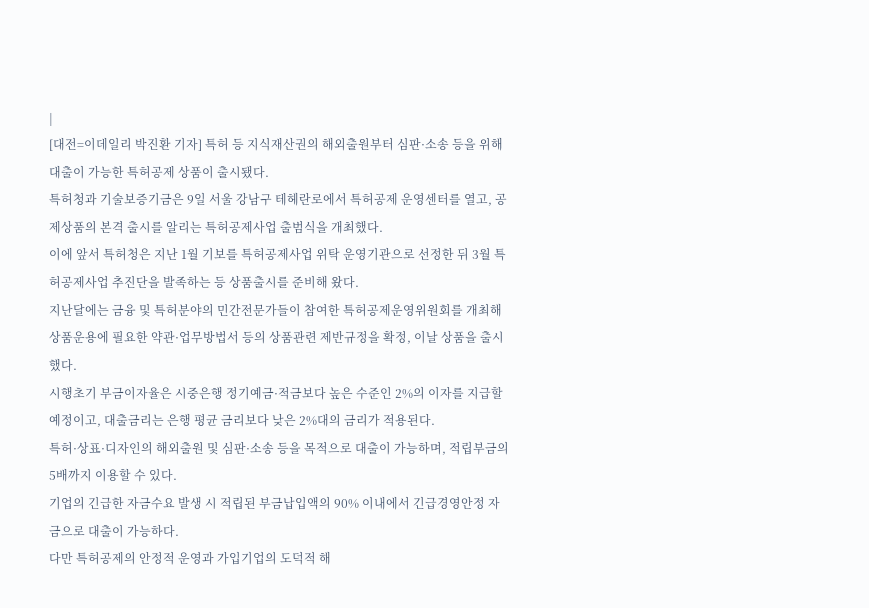|
[대전=이데일리 박진환 기자] 특허 등 지식재산권의 해외출원부터 심판·소송 등을 위해 대출이 가능한 특허공제 상품이 출시됐다.
특허청과 기술보증기금은 9일 서울 강남구 테헤란로에서 특허공제 운영센터를 열고, 공제상품의 본격 출시를 알리는 특허공제사업 출범식을 개최했다.
이에 앞서 특허청은 지난 1월 기보를 특허공제사업 위탁 운영기관으로 선정한 뒤 3월 특허공제사업 추진단을 발족하는 등 상품출시를 준비해 왔다.
지난달에는 금융 및 특허분야의 민간전문가들이 참여한 특허공제운영위원회를 개최해 상품운용에 필요한 약관·업무방법서 등의 상품관련 제반규정을 확정, 이날 상품을 출시했다.
시행초기 부금이자율은 시중은행 정기예금·적금보다 높은 수준인 2%의 이자를 지급할 예정이고, 대출금리는 은행 평균 금리보다 낮은 2%대의 금리가 적용된다.
특허·상표·디자인의 해외출원 및 심판·소송 등을 목적으로 대출이 가능하며, 적립부금의 5배까지 이용할 수 있다.
기업의 긴급한 자금수요 발생 시 적립된 부금납입액의 90% 이내에서 긴급경영안정 자금으로 대출이 가능하다.
다만 특허공제의 안정적 운영과 가입기업의 도덕적 해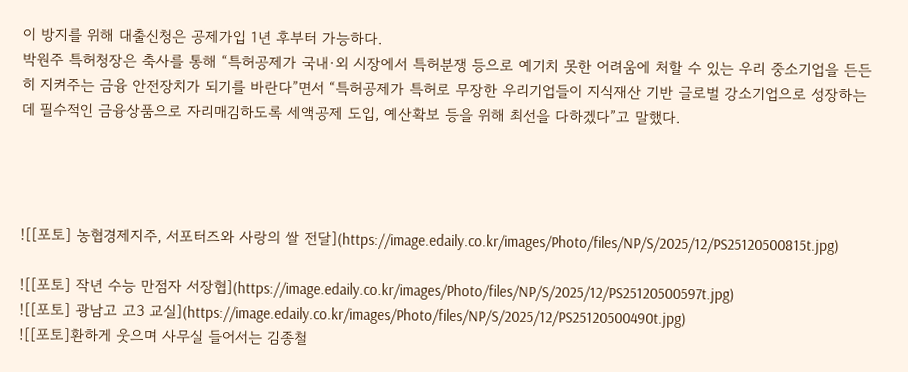이 방지를 위해 대출신청은 공제가입 1년 후부터 가능하다.
박원주 특허청장은 축사를 통해 “특허공제가 국내·외 시장에서 특허분쟁 등으로 예기치 못한 어려움에 처할 수 있는 우리 중소기업을 든든히 지켜주는 금융 안전장치가 되기를 바란다”면서 “특허공제가 특허로 무장한 우리기업들이 지식재산 기반 글로벌 강소기업으로 성장하는데 필수적인 금융상품으로 자리매김하도록 세액공제 도입, 예산확보 등을 위해 최선을 다하겠다”고 말했다.




![[포토] 농협경제지주, 서포터즈와 사랑의 쌀 전달](https://image.edaily.co.kr/images/Photo/files/NP/S/2025/12/PS25120500815t.jpg)

![[포토] 작년 수능 만점자 서장협](https://image.edaily.co.kr/images/Photo/files/NP/S/2025/12/PS25120500597t.jpg)
![[포토] 광남고 고3 교실](https://image.edaily.co.kr/images/Photo/files/NP/S/2025/12/PS25120500490t.jpg)
![[포토]환하게 웃으며 사무실 들어서는 김종철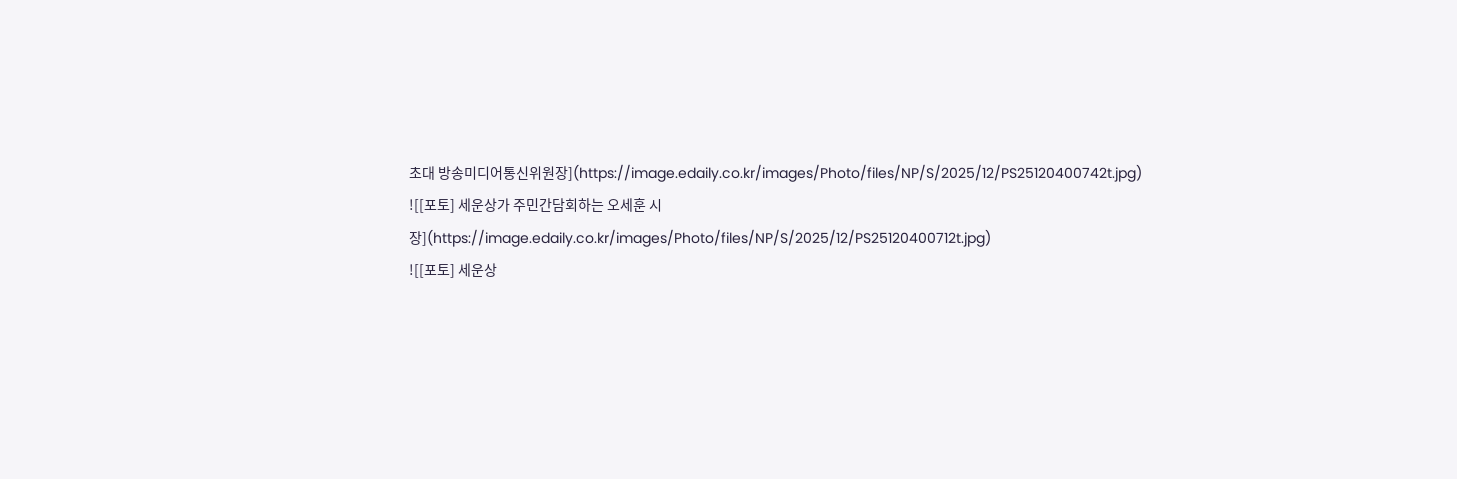초대 방송미디어통신위원장](https://image.edaily.co.kr/images/Photo/files/NP/S/2025/12/PS25120400742t.jpg)
![[포토] 세운상가 주민간담회하는 오세훈 시장](https://image.edaily.co.kr/images/Photo/files/NP/S/2025/12/PS25120400712t.jpg)
![[포토] 세운상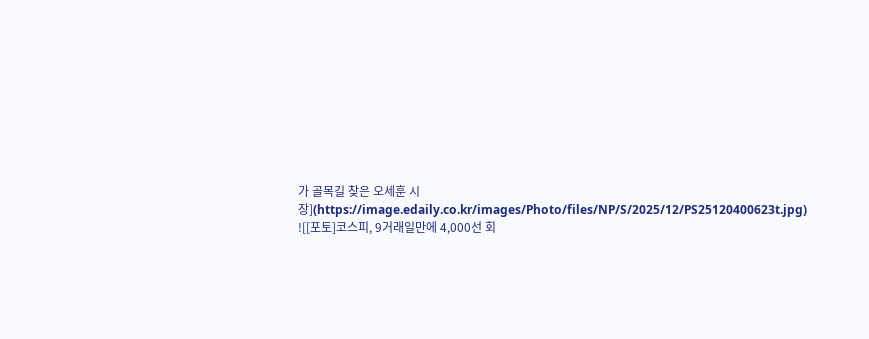가 골목길 찾은 오세훈 시장](https://image.edaily.co.kr/images/Photo/files/NP/S/2025/12/PS25120400623t.jpg)
![[포토]코스피, 9거래일만에 4,000선 회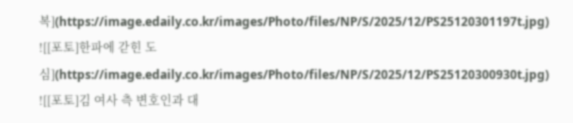복](https://image.edaily.co.kr/images/Photo/files/NP/S/2025/12/PS25120301197t.jpg)
![[포토]한파에 갇힌 도심](https://image.edaily.co.kr/images/Photo/files/NP/S/2025/12/PS25120300930t.jpg)
![[포토]김 여사 측 변호인과 대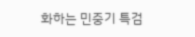화하는 민중기 특검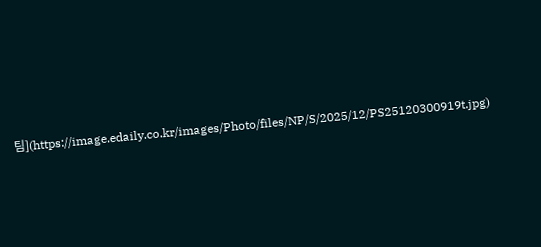팀](https://image.edaily.co.kr/images/Photo/files/NP/S/2025/12/PS25120300919t.jpg)